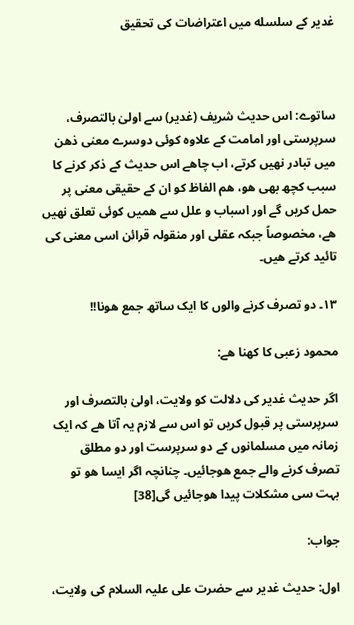غدیر کے سلسله میں اعتراضات کی تحقیق



ساتوے: اس حدیث شریف (غدیر) سے اولیٰ بالتصرف، سرپرستی اور امامت کے علاوہ کوئی دوسرے معنی ذھن میں تبادر نھیں کرتے، اب چاھے اس حدیث کے ذکر کرنے کا سبب کچھ بھی ھو، ھم الفاظ کو ان کے حقیقی معنی پر حمل کریں گے اور اسباب و علل سے ھمیں کوئی تعلق نھیں ھے، مخصوصاً جبکہ عقلی اور منقولہ قرائن اسی معنی کی تائید کرتے ھیں۔

۱۳۔ دو تصرف کرنے والوں کا ایک ساتھ جمع ھونا!!

محمود زعبی کا کھنا ھے:

اگر حدیث غدیر کی دلالت کو ولایت، اولیٰ بالتصرف اور سرپرستی پر قبول کریں تو اس سے لازم یہ آتا ھے کہ ایک زمانہ میں مسلمانوں کے دو سرپرست اور دو مطلق تصرف کرنے والے جمع ھوجائیں۔ چنانچہ اگر ایسا ھو تو بہت سی مشکلات پیدا ھوجائیں گی[38]

جواب:

اول: حدیث غدیر سے حضرت علی علیہ السلام کی ولایت،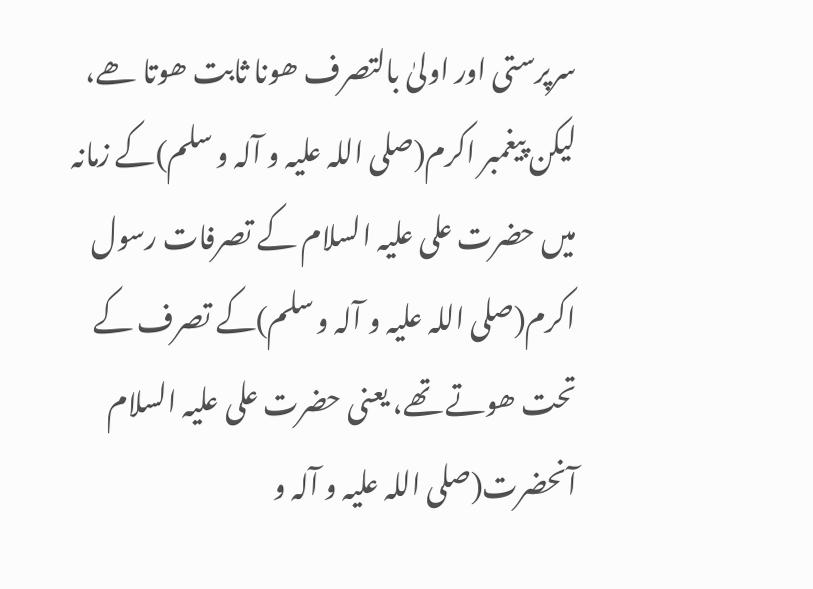سرپرستی اور اولیٰ بالتصرف ھونا ثابت ھوتا ھے، لیکن پیغمبر اکرم(صلی اللہ علیہ و آلہ و سلم)کے زمانہ میں حضرت علی علیہ السلام کے تصرفات رسول اکرم(صلی اللہ علیہ و آلہ و سلم)کے تصرف کے تحت ھوتے تھے، یعنی حضرت علی علیہ السلام آنحضرت(صلی اللہ علیہ و آلہ و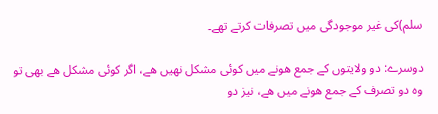سلم)کی غیر موجودگی میں تصرفات کرتے تھے۔

دوسرے: دو ولایتوں کے جمع ھونے میں کوئی مشکل نھیں ھے، اگر کوئی مشکل ھے بھی تو وہ دو تصرف کے جمع ھونے میں ھے، نیز دو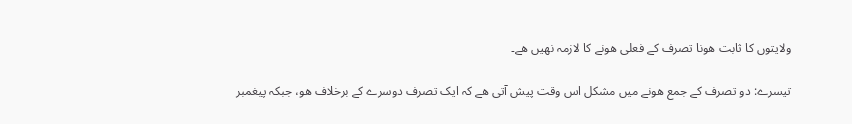ولایتوں کا ثابت ھونا تصرف کے فعلی ھونے کا لازمہ نھیں ھے۔

تیسرے: دو تصرف کے جمع ھونے میں مشکل اس وقت پیش آتی ھے کہ ایک تصرف دوسرے کے برخلاف ھو، جبکہ پیغمبر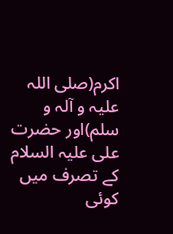اکرم(صلی اللہ علیہ و آلہ و سلم)اور حضرت علی علیہ السلام کے تصرف میں کوئی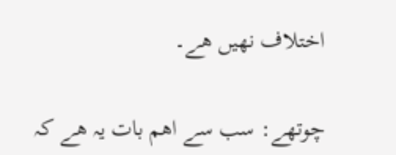اختلاف نھیں ھے۔

چوتھے: سب سے اھم بات یہ ھے کہ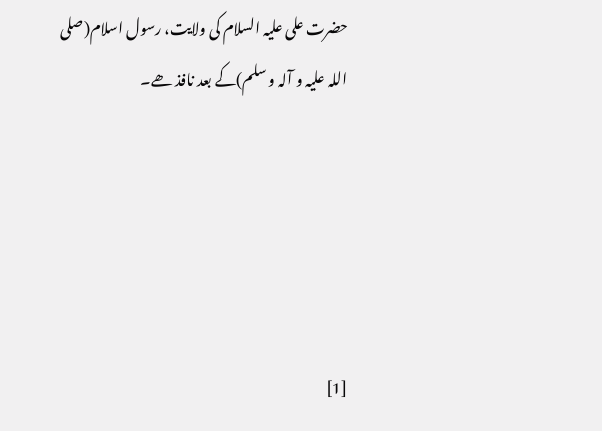حضرت علی علیہ السلام کی ولایت، رسول اسلام(صلی اللہ علیہ و آلہ و سلم)کے بعد نافذ ھے۔





[1]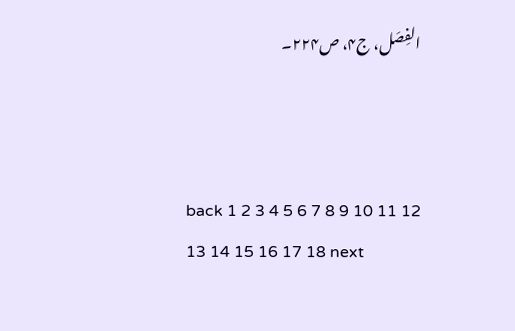الفِصَل، ج۴، ص۲۲۴۔



back 1 2 3 4 5 6 7 8 9 10 11 12 13 14 15 16 17 18 next